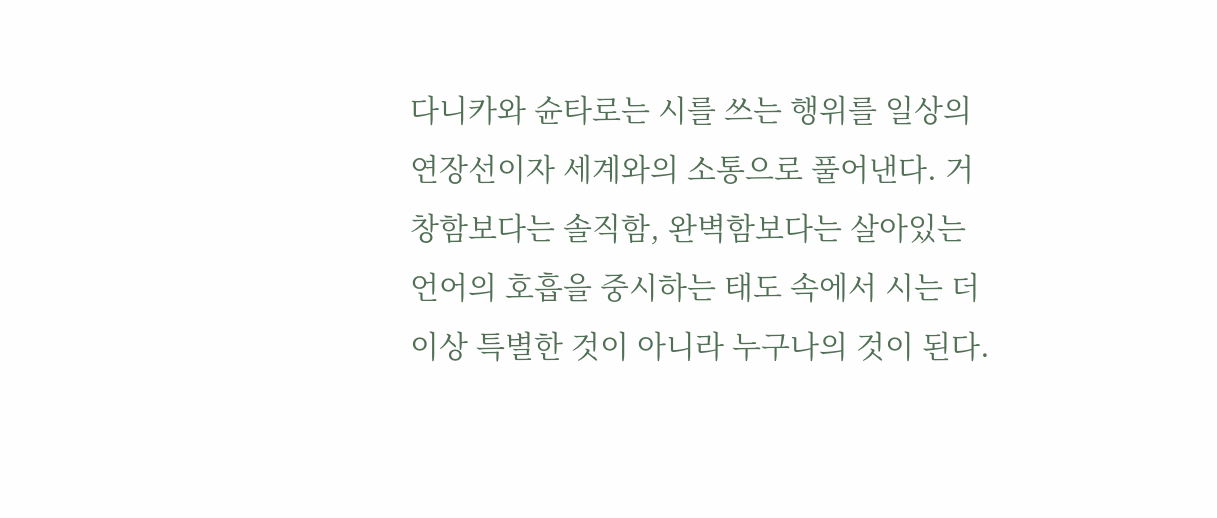다니카와 슌타로는 시를 쓰는 행위를 일상의 연장선이자 세계와의 소통으로 풀어낸다. 거창함보다는 솔직함, 완벽함보다는 살아있는 언어의 호흡을 중시하는 태도 속에서 시는 더 이상 특별한 것이 아니라 누구나의 것이 된다.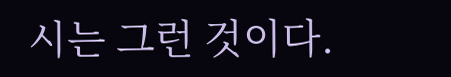시는 그런 것이다.